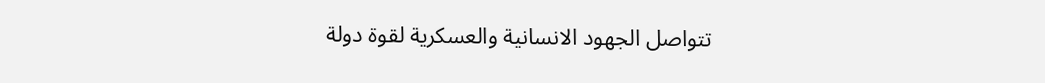تتواصل الجهود الانسانية والعسكرية لقوة دولة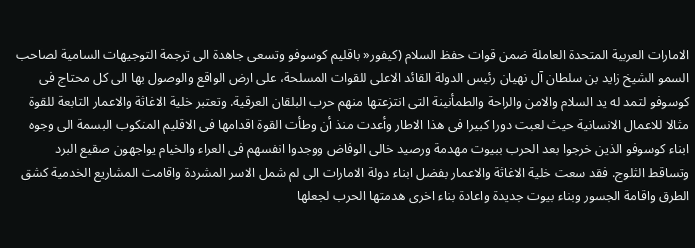الامارات العربية المتحدة العاملة ضمن قوات حفظ السلام (كيفور« باقليم كوسوفو وتسعى جاهدة الى ترجمة التوجيهات السامية لصاحب السمو الشيخ زايد بن سلطان آل نهيان رئيس الدولة القائد الاعلى للقوات المسلحة، على ارض الواقع والوصول بها الى كل محتاج فى كوسوفو لتمد له يد السلام والامن والراحة والطمأنينة التى انتزعتها منهم حرب البلقان العرقية. وتعتبر خلية الاغاثة والاعمار التابعة للقوة مثالا للاعمال الانسانية حيث لعبت دورا كبيرا فى هذا الاطار وأعدت منذ أن وطأت القوة اقدامها فى الاقليم المنكوب البسمة الى وجوه ابناء كوسوفو الذين خرجوا بعد الحرب ببيوت مهدمة ورصيد خالى الوفاض ووجدوا انفسهم فى العراء والخيام يواجهون صقيع البرد وتساقط الثلوج. فقد سعت خلية الاغاثة والاعمار بفضل ابناء دولة الامارات الى لم شمل الاسر المشردة واقامت المشاريع الخدمية كشق الطرق واقامة الجسور وبناء بيوت جديدة واعادة بناء اخرى هدمتها الحرب لجعلها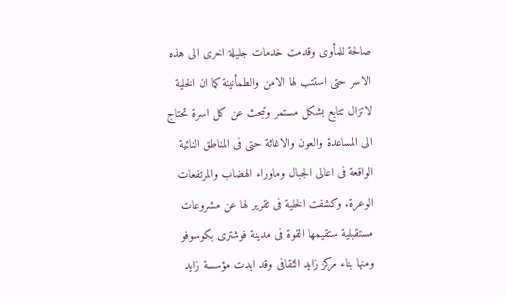صالحة للمأوى وقدمت خدمات جليلة اخرى الى هذه الاسر حتى استتب لها الامن والطمأنينة كما ان الخلية لاتزال تتابع بشكل مستمر وتبحث عن كل اسرة تحتاج الى المساعدة والعون والاغاثة حتى فى المناطق النائية الواقعة فى اعالى الجبال وماوراء الهضاب والمرتفعات الوعرة. وكشفت الخلية فى تقرير لها عن مشروعات مستقبلية ستقيمها القوة فى مدينة فوشترى بكوسوفو ومنها بناء مركز زايد الثقافى وقد ابدت مؤسسة زايد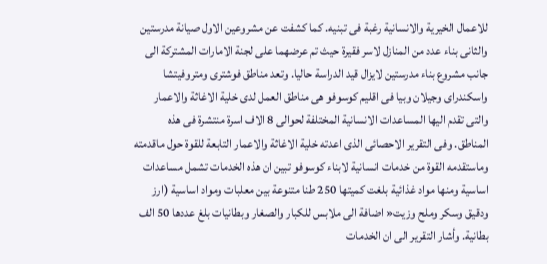للاعمال الخيرية والانسانية رغبة فى تبنيه. كما كشفت عن مشروعين الاول صيانة مدرستين والثانى بناء عدد من المنازل لاسر فقيرة حيث تم عرضهما على لجنة الامارات المشتركة الى جانب مشروع بناء مدرستين لايزال قيد الدراسة حاليا. وتعد مناطق فوشترى ومتروفيتشا واسكندراى وجيلان وبيا فى اقليم كوسوفو هى مناطق العمل لدى خلية الاغاثة والاعمار والتى تقدم اليها المساعدات الانسانية المختلفة لحوالى 8 الاف اسرة منتشرة فى هذه المناطق. وفى التقرير الاحصائى الذى اعدته خلية الاغاثة والاعمار التابعة للقوة حول ماقدمته وماستقدمه القوة من خدمات انسانية لابناء كوسوفو تبين ان هذه الخدمات تشمل مساعدات اساسية ومنها مواد غذائية بلغت كميتها 250 طنا متنوعة بين معلبات ومواد اساسية (ارز ودقيق وسكر وملح وزيت« اضافة الى ملابس للكبار والصغار وبطانيات بلغ عددها 50 الف بطانية. وأشار التقرير الى ان الخدمات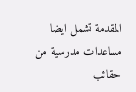المقدمة تشمل ايضا مساعدات مدرسية من حقائب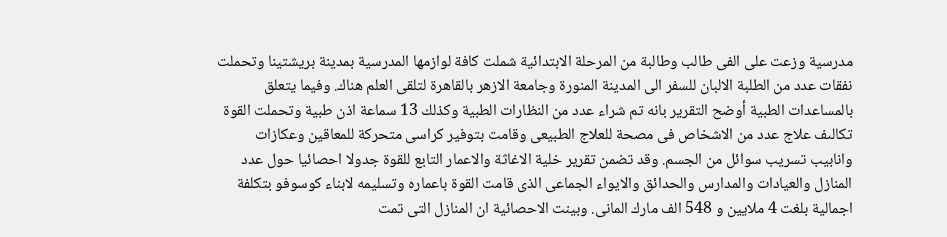مدرسية وزعت على الفى طالب وطالبة من المرحلة الابتدائية شملت كافة لوازمها المدرسية بمدينة بريشتينا وتحملت نفقات عدد من الطلبة الالبان للسفر الى المدينة المنورة وجامعة الازهر بالقاهرة لتلقى العلم هناك. وفيما يتعلق بالمساعدات الطبية أوضح التقرير بانه تم شراء عدد من النظارات الطبية وكذلك 13 سماعة اذن طبية وتحملت القوة تكالىف علاج عدد من الاشخاص فى مصحة للعلاج الطبيعى وقامت بتوفير كراسى متحركة للمعاقين وعكازات وانابيب تسريب سوائل من الجسم. وقد تضمن تقرير خلية الاغاثة والاعمار التابع للقوة جدولا احصائيا حول عدد المنازل والعيادات والمدارس والحدائق والايواء الجماعى الذى قامت القوة باعماره وتسليمه لابناء كوسوفو بتكلفة اجمالية بلغت 4 ملايين و 548 الف مارك المانى. وبينت الاحصائية ان المنازل التى تمت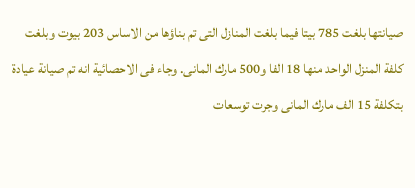صيانتها بلغت 785 بيتا فيما بلغت المنازل التى تم بناؤها من الاساس 203 بيوت وبلغت كلفة المنزل الواحد منها 18 الفا و500 مارك المانى. وجاء فى الاحصائية انه تم صيانة عيادة بتكلفة 15 الف مارك المانى وجرت توسعات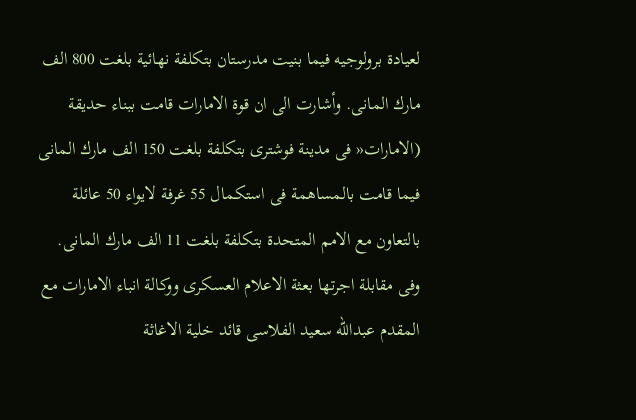لعيادة برولوجيه فيما بنيت مدرستان بتكلفة نهائية بلغت 800 الف مارك المانى. وأشارت الى ان قوة الامارات قامت ببناء حديقة (الامارات« فى مدينة فوشترى بتكلفة بلغت 150 الف مارك المانى فيما قامت بالمساهمة فى استكمال 55 غرفة لايواء 50 عائلة بالتعاون مع الامم المتحدة بتكلفة بلغت 11 الف مارك المانى. وفى مقابلة اجرتها بعثة الاعلام العسكرى ووكالة انباء الامارات مع المقدم عبدالله سعيد الفلاسى قائد خلية الاغاثة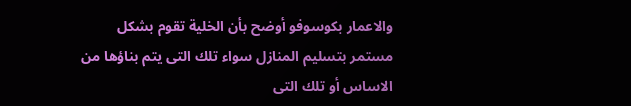والاعمار بكوسوفو أوضح بأن الخلية تقوم بشكل مستمر بتسليم المنازل سواء تلك التى يتم بناؤها من الاساس أو تلك التى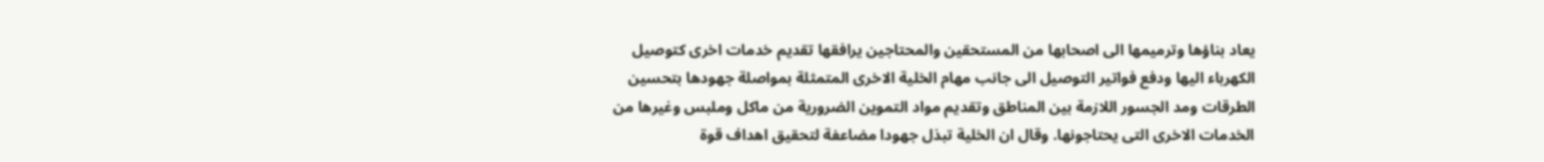يعاد بناؤها وترميمها الى اصحابها من المستحقين والمحتاجين يرافقها تقديم خدمات اخرى كتوصيل الكهرباء اليها ودفع فواتير التوصيل الى جانب مهام الخلية الاخرى المتمثلة بمواصلة جهودها بتحسين الطرقات ومد الجسور اللازمة بين المناطق وتقديم مواد التموين الضرورية من ماكل وملبس وغيرها من الخدمات الاخرى التى يحتاجونها. وقال ان الخلية تبذل جهودا مضاعفة لتحقيق اهداف قوة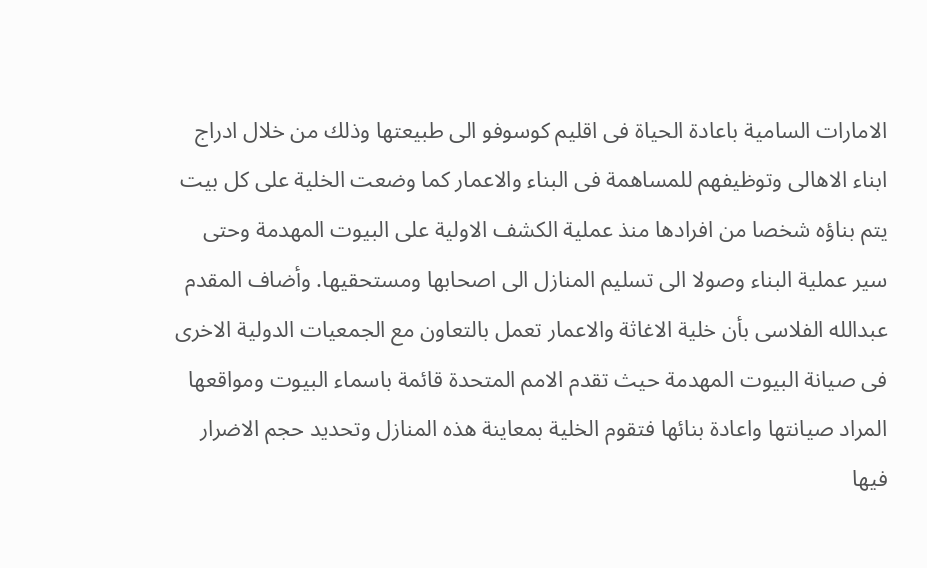الامارات السامية باعادة الحياة فى اقليم كوسوفو الى طبيعتها وذلك من خلال ادراج ابناء الاهالى وتوظيفهم للمساهمة فى البناء والاعمار كما وضعت الخلية على كل بيت يتم بناؤه شخصا من افرادها منذ عملية الكشف الاولية على البيوت المهدمة وحتى سير عملية البناء وصولا الى تسليم المنازل الى اصحابها ومستحقيها. وأضاف المقدم عبدالله الفلاسى بأن خلية الاغاثة والاعمار تعمل بالتعاون مع الجمعيات الدولية الاخرى فى صيانة البيوت المهدمة حيث تقدم الامم المتحدة قائمة باسماء البيوت ومواقعها المراد صيانتها واعادة بنائها فتقوم الخلية بمعاينة هذه المنازل وتحديد حجم الاضرار فيها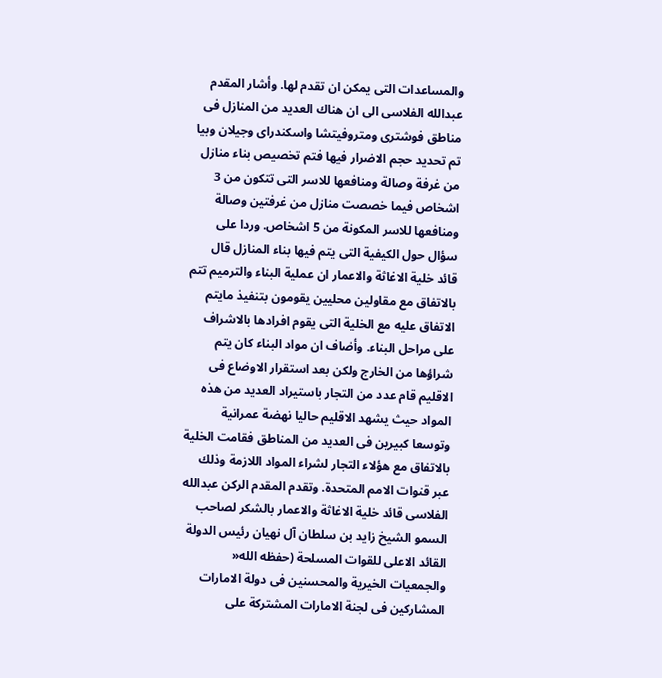والمساعدات التى يمكن ان تقدم لها. وأشار المقدم عبدالله الفلاسى الى ان هناك العديد من المنازل فى مناطق فوشترى ومتروفيتشا واسكندراى وجيلان وبيا تم تحديد حجم الاضرار فيها فتم تخصيص بناء منازل من غرفة وصالة ومنافعها للاسر التى تتكون من 3 اشخاص فيما خصصت منازل من غرفتين وصالة ومنافعها للاسر المكونة من 5 اشخاص. وردا على سؤال حول الكيفية التى يتم فيها بناء المنازل قال قائد خلية الاغاثة والاعمار ان عملية البناء والترميم تتم بالاتفاق مع مقاولين محليين يقومون بتنفيذ مايتم الاتفاق عليه مع الخلية التى يقوم افرادها بالاشراف على مراحل البناء. وأضاف ان مواد البناء كان يتم شراؤها من الخارج ولكن بعد استقرار الاوضاع فى الاقليم قام عدد من التجار باستيراد العديد من هذه المواد حيث يشهد الاقليم حاليا نهضة عمرانية وتوسعا كبيرين فى العديد من المناطق فقامت الخلية بالاتفاق مع هؤلاء التجار لشراء المواد اللازمة وذلك عبر قنوات الامم المتحدة. وتقدم المقدم الركن عبدالله الفلاسى قائد خلية الاغاثة والاعمار بالشكر لصاحب السمو الشيخ زايد بن سلطان آل نهيان رئيس الدولة القائد الاعلى للقوات المسلحة (حفظه الله« والجمعيات الخيرية والمحسنين فى دولة الامارات المشاركين فى لجنة الامارات المشتركة على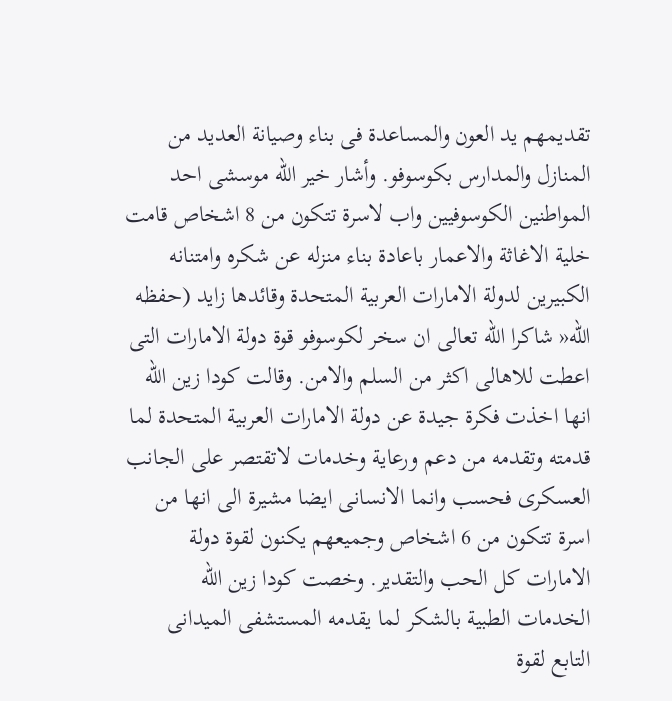تقديمهم يد العون والمساعدة فى بناء وصيانة العديد من المنازل والمدارس بكوسوفو. وأشار خير الله موسشى احد المواطنين الكوسوفيين واب لاسرة تتكون من 8 اشخاص قامت خلية الاغاثة والاعمار باعادة بناء منزله عن شكره وامتنانه الكبيرين لدولة الامارات العربية المتحدة وقائدها زايد (حفظه الله« شاكرا الله تعالى ان سخر لكوسوفو قوة دولة الامارات التى اعطت للاهالى اكثر من السلم والامن. وقالت كودا زين الله انها اخذت فكرة جيدة عن دولة الامارات العربية المتحدة لما قدمته وتقدمه من دعم ورعاية وخدمات لاتقتصر على الجانب العسكرى فحسب وانما الانسانى ايضا مشيرة الى انها من اسرة تتكون من 6 اشخاص وجميعهم يكنون لقوة دولة الامارات كل الحب والتقدير. وخصت كودا زين الله الخدمات الطبية بالشكر لما يقدمه المستشفى الميدانى التابع لقوة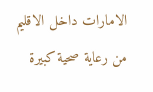الامارات داخل الاقليم من رعاية صحية كبيرة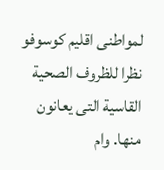لمواطنى اقليم كوسوفو نظرا للظروف الصحية القاسية التى يعانون منها. وام